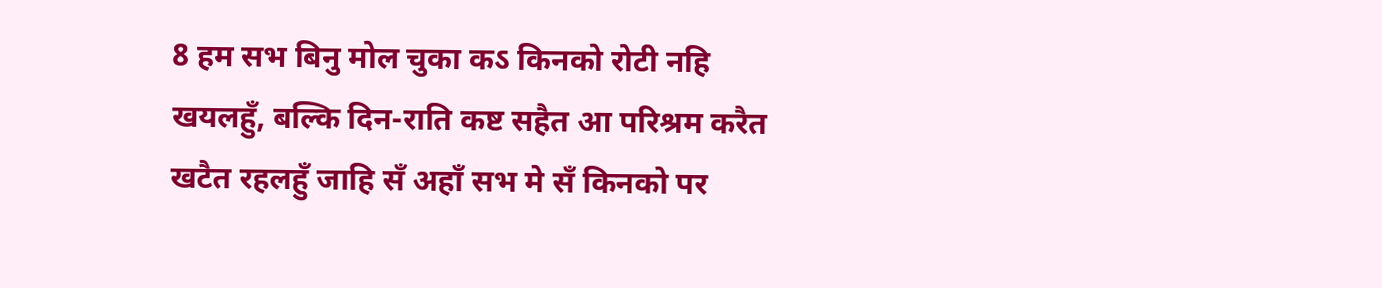8 हम सभ बिनु मोल चुका कऽ किनको रोटी नहि खयलहुँ, बल्कि दिन-राति कष्ट सहैत आ परिश्रम करैत खटैत रहलहुँ जाहि सँ अहाँ सभ मे सँ किनको पर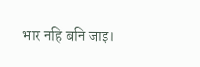भार नहि बनि जाइ।